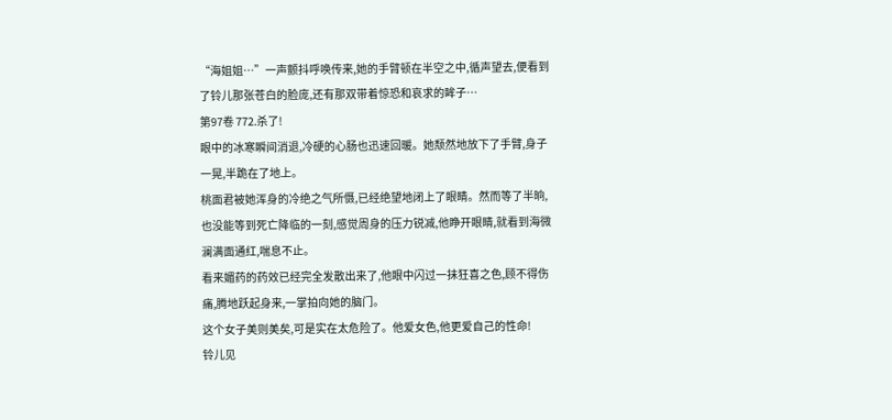“海姐姐…”一声颤抖呼唤传来,她的手臂顿在半空之中,循声望去,便看到了铃儿那张苍白的脸庞,还有那双带着惊恐和哀求的眸子…
第97卷 772.杀了!
眼中的冰寒瞬间消退,冷硬的心肠也迅速回暖。她颓然地放下了手臂,身子一晃,半跪在了地上。
桃面君被她浑身的冷绝之气所慑,已经绝望地闭上了眼睛。然而等了半晌,也没能等到死亡降临的一刻,感觉周身的压力锐减,他睁开眼睛,就看到海微澜满面通红,喘息不止。
看来媚药的药效已经完全发散出来了,他眼中闪过一抹狂喜之色,顾不得伤痛,腾地跃起身来,一掌拍向她的脑门。
这个女子美则美矣,可是实在太危险了。他爱女色,他更爱自己的性命!
铃儿见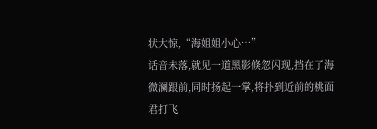状大惊,“海姐姐小心…”
话音未落,就见一道黑影倏忽闪现,挡在了海微澜跟前,同时扬起一掌,将扑到近前的桃面君打飞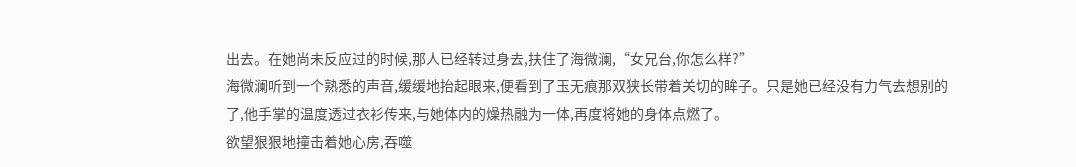出去。在她尚未反应过的时候,那人已经转过身去,扶住了海微澜,“女兄台,你怎么样?”
海微澜听到一个熟悉的声音,缓缓地抬起眼来,便看到了玉无痕那双狭长带着关切的眸子。只是她已经没有力气去想别的了,他手掌的温度透过衣衫传来,与她体内的燥热融为一体,再度将她的身体点燃了。
欲望狠狠地撞击着她心房,吞噬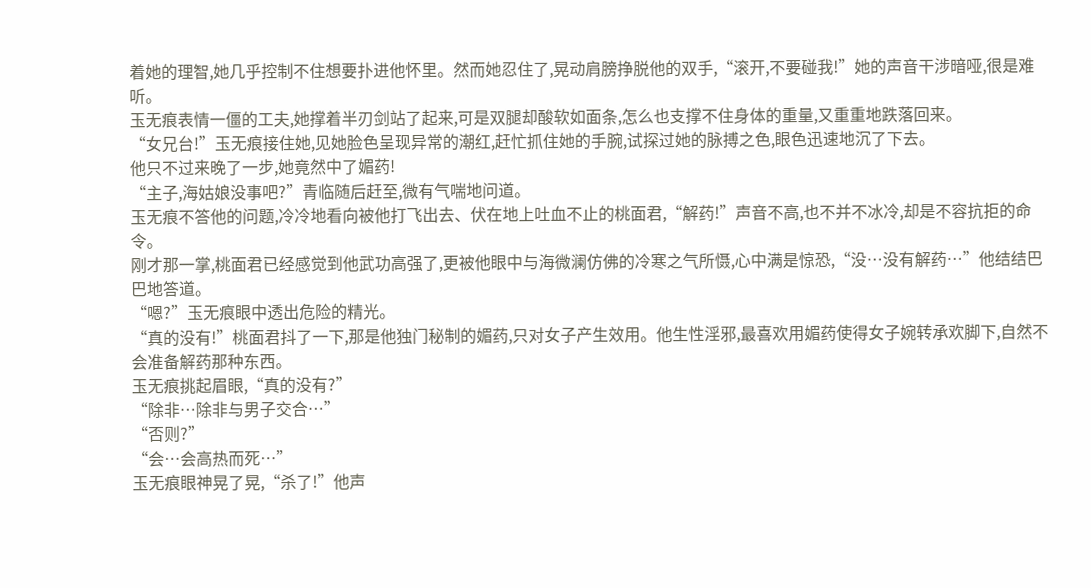着她的理智,她几乎控制不住想要扑进他怀里。然而她忍住了,晃动肩膀挣脱他的双手,“滚开,不要碰我!”她的声音干涉暗哑,很是难听。
玉无痕表情一僵的工夫,她撑着半刃剑站了起来,可是双腿却酸软如面条,怎么也支撑不住身体的重量,又重重地跌落回来。
“女兄台!”玉无痕接住她,见她脸色呈现异常的潮红,赶忙抓住她的手腕,试探过她的脉搏之色,眼色迅速地沉了下去。
他只不过来晚了一步,她竟然中了媚药!
“主子,海姑娘没事吧?”青临随后赶至,微有气喘地问道。
玉无痕不答他的问题,冷冷地看向被他打飞出去、伏在地上吐血不止的桃面君,“解药!”声音不高,也不并不冰冷,却是不容抗拒的命令。
刚才那一掌,桃面君已经感觉到他武功高强了,更被他眼中与海微澜仿佛的冷寒之气所慑,心中满是惊恐,“没…没有解药…”他结结巴巴地答道。
“嗯?”玉无痕眼中透出危险的精光。
“真的没有!”桃面君抖了一下,那是他独门秘制的媚药,只对女子产生效用。他生性淫邪,最喜欢用媚药使得女子婉转承欢脚下,自然不会准备解药那种东西。
玉无痕挑起眉眼,“真的没有?”
“除非…除非与男子交合…”
“否则?”
“会…会高热而死…”
玉无痕眼神晃了晃,“杀了!”他声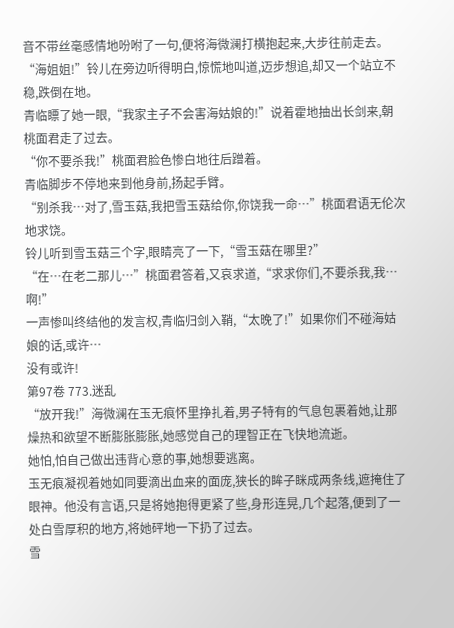音不带丝毫感情地吩咐了一句,便将海微澜打横抱起来,大步往前走去。
“海姐姐!”铃儿在旁边听得明白,惊慌地叫道,迈步想追,却又一个站立不稳,跌倒在地。
青临瞟了她一眼,“我家主子不会害海姑娘的!”说着霍地抽出长剑来,朝桃面君走了过去。
“你不要杀我!”桃面君脸色惨白地往后蹭着。
青临脚步不停地来到他身前,扬起手臂。
“别杀我…对了,雪玉菇,我把雪玉菇给你,你饶我一命…”桃面君语无伦次地求饶。
铃儿听到雪玉菇三个字,眼睛亮了一下,“雪玉菇在哪里?”
“在…在老二那儿…”桃面君答着,又哀求道,“求求你们,不要杀我,我…啊!”
一声惨叫终结他的发言权,青临归剑入鞘,“太晚了!”如果你们不碰海姑娘的话,或许…
没有或许!
第97卷 773.迷乱
“放开我!”海微澜在玉无痕怀里挣扎着,男子特有的气息包裹着她,让那燥热和欲望不断膨胀膨胀,她感觉自己的理智正在飞快地流逝。
她怕,怕自己做出违背心意的事,她想要逃离。
玉无痕凝视着她如同要滴出血来的面庞,狭长的眸子眯成两条线,遮掩住了眼神。他没有言语,只是将她抱得更紧了些,身形连晃,几个起落,便到了一处白雪厚积的地方,将她砰地一下扔了过去。
雪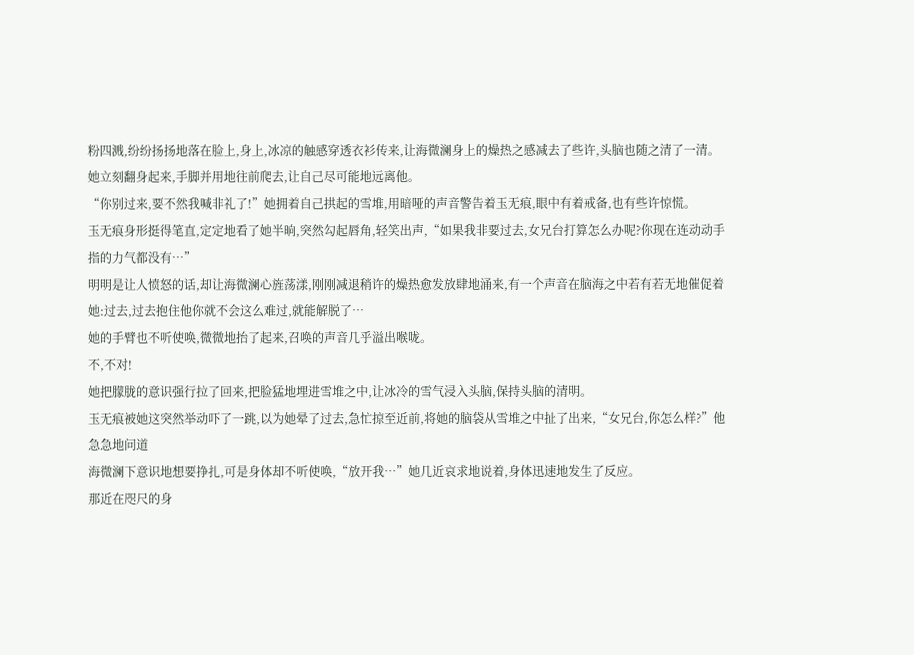粉四溅,纷纷扬扬地落在脸上,身上,冰凉的触感穿透衣衫传来,让海微澜身上的燥热之感减去了些许,头脑也随之清了一清。她立刻翻身起来,手脚并用地往前爬去,让自己尽可能地远离他。
“你别过来,要不然我喊非礼了!”她拥着自己拱起的雪堆,用暗哑的声音警告着玉无痕,眼中有着戒备,也有些许惊慌。
玉无痕身形挺得笔直,定定地看了她半晌,突然勾起唇角,轻笑出声,“如果我非要过去,女兄台打算怎么办呢?你现在连动动手指的力气都没有…”
明明是让人愤怒的话,却让海微澜心旌荡漾,刚刚减退稍许的燥热愈发放肆地涌来,有一个声音在脑海之中若有若无地催促着她:过去,过去抱住他你就不会这么难过,就能解脱了…
她的手臂也不听使唤,微微地抬了起来,召唤的声音几乎溢出喉咙。
不,不对!
她把朦胧的意识强行拉了回来,把脸猛地埋进雪堆之中,让冰冷的雪气浸入头脑,保持头脑的清明。
玉无痕被她这突然举动吓了一跳,以为她晕了过去,急忙掠至近前,将她的脑袋从雪堆之中扯了出来,“女兄台,你怎么样?”他急急地问道
海微澜下意识地想要挣扎,可是身体却不听使唤,“放开我…”她几近哀求地说着,身体迅速地发生了反应。
那近在咫尺的身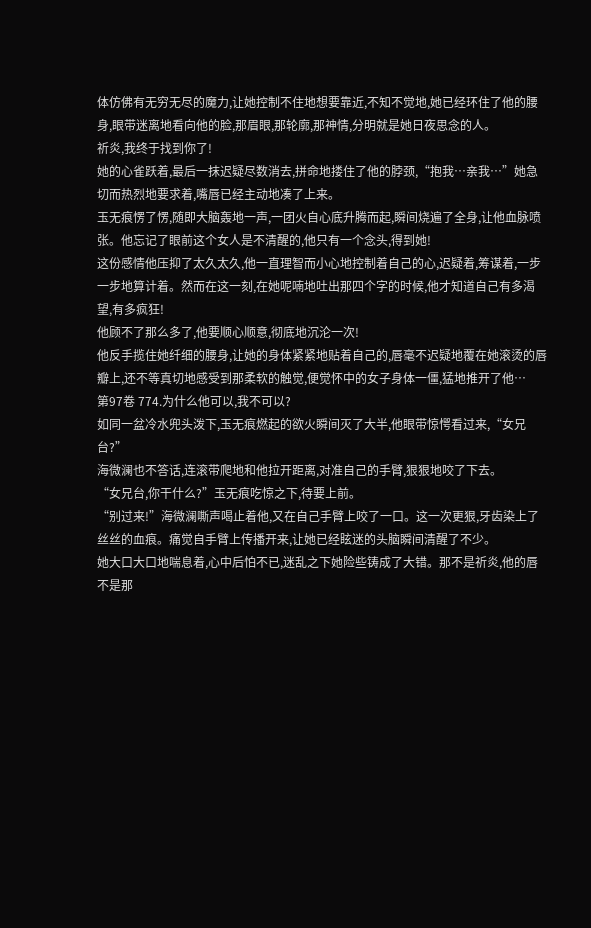体仿佛有无穷无尽的魔力,让她控制不住地想要靠近,不知不觉地,她已经环住了他的腰身,眼带迷离地看向他的脸,那眉眼,那轮廓,那神情,分明就是她日夜思念的人。
祈炎,我终于找到你了!
她的心雀跃着,最后一抹迟疑尽数消去,拼命地搂住了他的脖颈,“抱我…亲我…”她急切而热烈地要求着,嘴唇已经主动地凑了上来。
玉无痕愣了愣,随即大脑轰地一声,一团火自心底升腾而起,瞬间烧遍了全身,让他血脉喷张。他忘记了眼前这个女人是不清醒的,他只有一个念头,得到她!
这份感情他压抑了太久太久,他一直理智而小心地控制着自己的心,迟疑着,筹谋着,一步一步地算计着。然而在这一刻,在她呢喃地吐出那四个字的时候,他才知道自己有多渴望,有多疯狂!
他顾不了那么多了,他要顺心顺意,彻底地沉沦一次!
他反手揽住她纤细的腰身,让她的身体紧紧地贴着自己的,唇毫不迟疑地覆在她滚烫的唇瓣上,还不等真切地感受到那柔软的触觉,便觉怀中的女子身体一僵,猛地推开了他…
第97卷 774.为什么他可以,我不可以?
如同一盆冷水兜头泼下,玉无痕燃起的欲火瞬间灭了大半,他眼带惊愕看过来,“女兄台?”
海微澜也不答话,连滚带爬地和他拉开距离,对准自己的手臂,狠狠地咬了下去。
“女兄台,你干什么?”玉无痕吃惊之下,待要上前。
“别过来!”海微澜嘶声喝止着他,又在自己手臂上咬了一口。这一次更狠,牙齿染上了丝丝的血痕。痛觉自手臂上传播开来,让她已经眩迷的头脑瞬间清醒了不少。
她大口大口地喘息着,心中后怕不已,迷乱之下她险些铸成了大错。那不是祈炎,他的唇不是那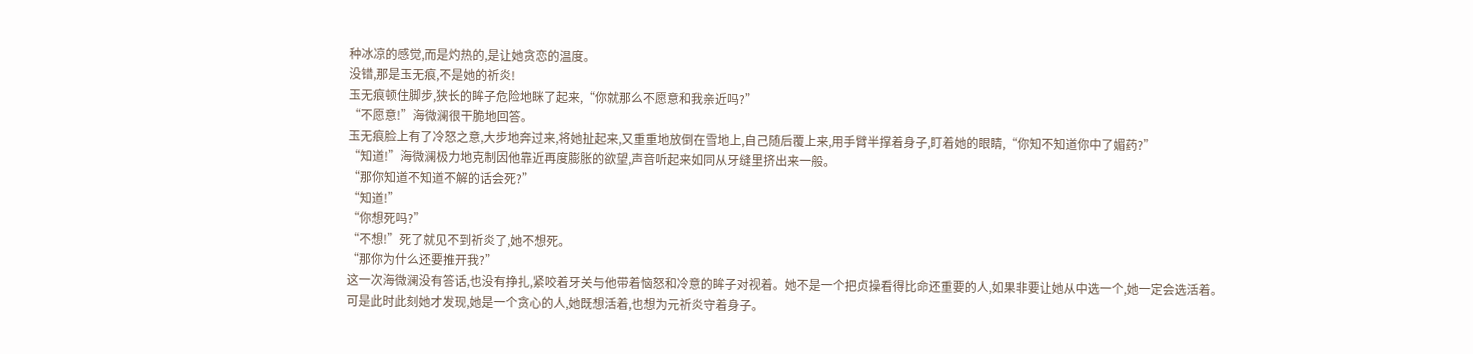种冰凉的感觉,而是灼热的,是让她贪恋的温度。
没错,那是玉无痕,不是她的祈炎!
玉无痕顿住脚步,狭长的眸子危险地眯了起来,“你就那么不愿意和我亲近吗?”
“不愿意!”海微澜很干脆地回答。
玉无痕脸上有了冷怒之意,大步地奔过来,将她扯起来,又重重地放倒在雪地上,自己随后覆上来,用手臂半撑着身子,盯着她的眼睛,“你知不知道你中了媚药?”
“知道!”海微澜极力地克制因他靠近再度膨胀的欲望,声音听起来如同从牙缝里挤出来一般。
“那你知道不知道不解的话会死?”
“知道!”
“你想死吗?”
“不想!”死了就见不到祈炎了,她不想死。
“那你为什么还要推开我?”
这一次海微澜没有答话,也没有挣扎,紧咬着牙关与他带着恼怒和冷意的眸子对视着。她不是一个把贞操看得比命还重要的人,如果非要让她从中选一个,她一定会选活着。
可是此时此刻她才发现,她是一个贪心的人,她既想活着,也想为元祈炎守着身子。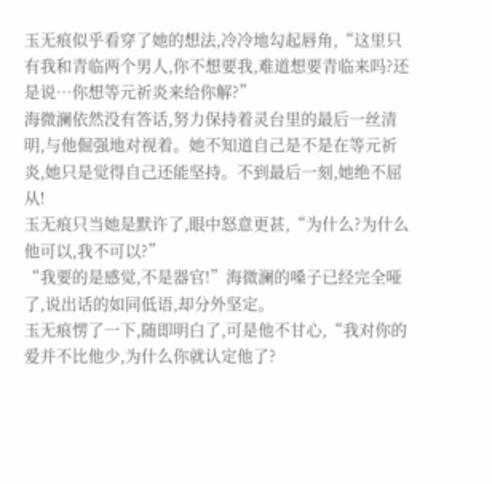玉无痕似乎看穿了她的想法,冷冷地勾起唇角,“这里只有我和青临两个男人,你不想要我,难道想要青临来吗?还是说…你想等元祈炎来给你解?”
海微澜依然没有答话,努力保持着灵台里的最后一丝清明,与他倔强地对视着。她不知道自己是不是在等元祈炎,她只是觉得自己还能坚持。不到最后一刻,她绝不屈从!
玉无痕只当她是默许了,眼中怒意更甚,“为什么?为什么他可以,我不可以?”
“我要的是感觉,不是器官!”海微澜的嗓子已经完全哑了,说出话的如同低语,却分外坚定。
玉无痕愣了一下,随即明白了,可是他不甘心,“我对你的爱并不比他少,为什么你就认定他了?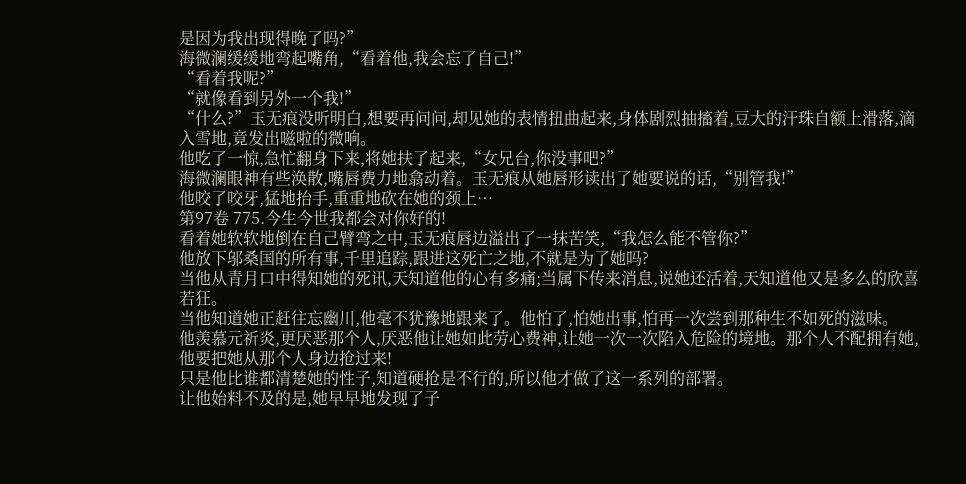是因为我出现得晚了吗?”
海微澜缓缓地弯起嘴角,“看着他,我会忘了自己!”
“看着我呢?”
“就像看到另外一个我!”
“什么?”玉无痕没听明白,想要再问问,却见她的表情扭曲起来,身体剧烈抽搐着,豆大的汗珠自额上滑落,滴入雪地,竟发出嗞啦的微响。
他吃了一惊,急忙翻身下来,将她扶了起来,“女兄台,你没事吧?”
海微澜眼神有些涣散,嘴唇费力地翕动着。玉无痕从她唇形读出了她要说的话,“别管我!”
他咬了咬牙,猛地抬手,重重地砍在她的颈上…
第97卷 775.今生今世我都会对你好的!
看着她软软地倒在自己臂弯之中,玉无痕唇边溢出了一抹苦笑,“我怎么能不管你?”
他放下邬桑国的所有事,千里追踪,跟进这死亡之地,不就是为了她吗?
当他从青月口中得知她的死讯,天知道他的心有多痛;当属下传来消息,说她还活着,天知道他又是多么的欣喜若狂。
当他知道她正赶往忘幽川,他毫不犹豫地跟来了。他怕了,怕她出事,怕再一次尝到那种生不如死的滋味。
他羡慕元祈炎,更厌恶那个人,厌恶他让她如此劳心费神,让她一次一次陷入危险的境地。那个人不配拥有她,他要把她从那个人身边抢过来!
只是他比谁都清楚她的性子,知道硬抢是不行的,所以他才做了这一系列的部署。
让他始料不及的是,她早早地发现了子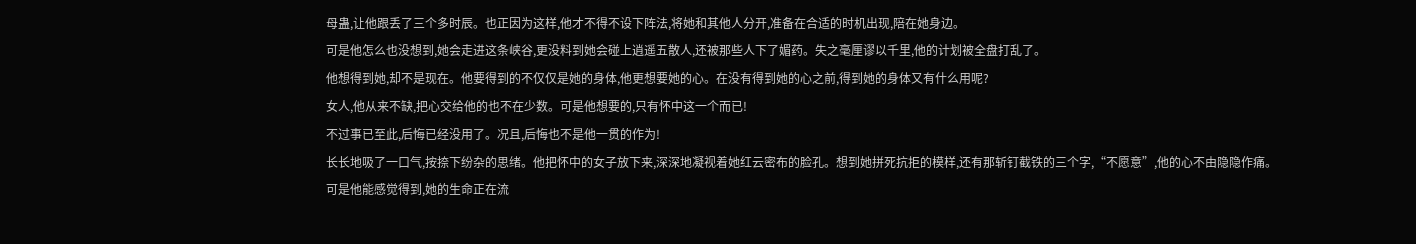母蛊,让他跟丢了三个多时辰。也正因为这样,他才不得不设下阵法,将她和其他人分开,准备在合适的时机出现,陪在她身边。
可是他怎么也没想到,她会走进这条峡谷,更没料到她会碰上逍遥五散人,还被那些人下了媚药。失之毫厘谬以千里,他的计划被全盘打乱了。
他想得到她,却不是现在。他要得到的不仅仅是她的身体,他更想要她的心。在没有得到她的心之前,得到她的身体又有什么用呢?
女人,他从来不缺,把心交给他的也不在少数。可是他想要的,只有怀中这一个而已!
不过事已至此,后悔已经没用了。况且,后悔也不是他一贯的作为!
长长地吸了一口气,按捺下纷杂的思绪。他把怀中的女子放下来,深深地凝视着她红云密布的脸孔。想到她拼死抗拒的模样,还有那斩钉截铁的三个字,“不愿意”,他的心不由隐隐作痛。
可是他能感觉得到,她的生命正在流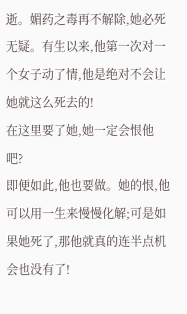逝。媚药之毒再不解除,她必死无疑。有生以来,他第一次对一个女子动了情,他是绝对不会让她就这么死去的!
在这里要了她,她一定会恨他吧?
即便如此,他也要做。她的恨,他可以用一生来慢慢化解;可是如果她死了,那他就真的连半点机会也没有了!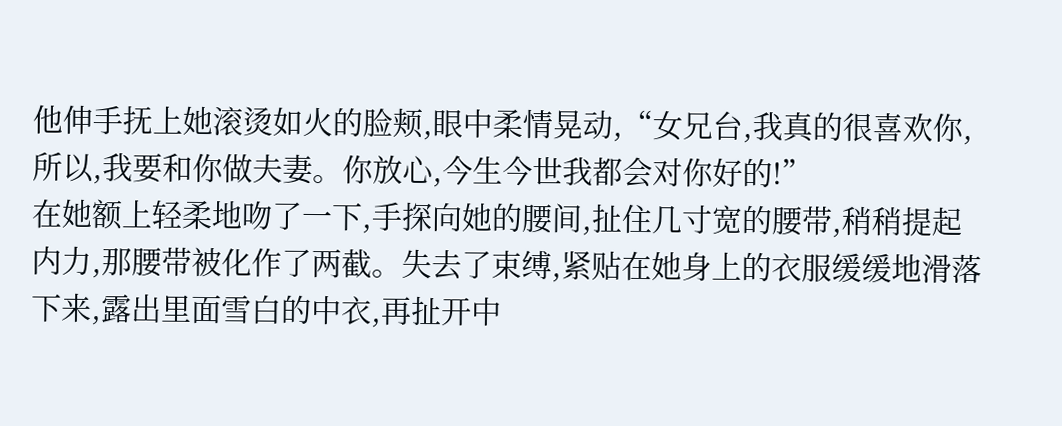他伸手抚上她滚烫如火的脸颊,眼中柔情晃动,“女兄台,我真的很喜欢你,所以,我要和你做夫妻。你放心,今生今世我都会对你好的!”
在她额上轻柔地吻了一下,手探向她的腰间,扯住几寸宽的腰带,稍稍提起内力,那腰带被化作了两截。失去了束缚,紧贴在她身上的衣服缓缓地滑落下来,露出里面雪白的中衣,再扯开中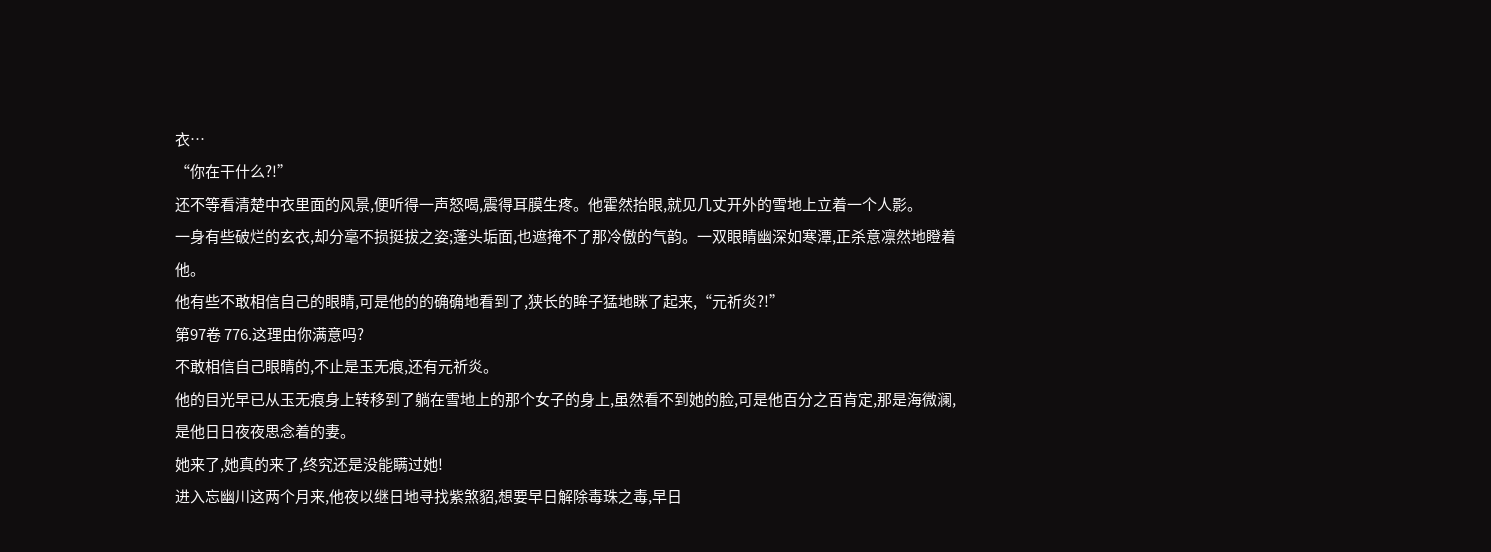衣…
“你在干什么?!”
还不等看清楚中衣里面的风景,便听得一声怒喝,震得耳膜生疼。他霍然抬眼,就见几丈开外的雪地上立着一个人影。
一身有些破烂的玄衣,却分毫不损挺拔之姿;蓬头垢面,也遮掩不了那冷傲的气韵。一双眼睛幽深如寒潭,正杀意凛然地瞪着他。
他有些不敢相信自己的眼睛,可是他的的确确地看到了,狭长的眸子猛地眯了起来,“元祈炎?!”
第97卷 776.这理由你满意吗?
不敢相信自己眼睛的,不止是玉无痕,还有元祈炎。
他的目光早已从玉无痕身上转移到了躺在雪地上的那个女子的身上,虽然看不到她的脸,可是他百分之百肯定,那是海微澜,是他日日夜夜思念着的妻。
她来了,她真的来了,终究还是没能瞒过她!
进入忘幽川这两个月来,他夜以继日地寻找紫煞貂,想要早日解除毒珠之毒,早日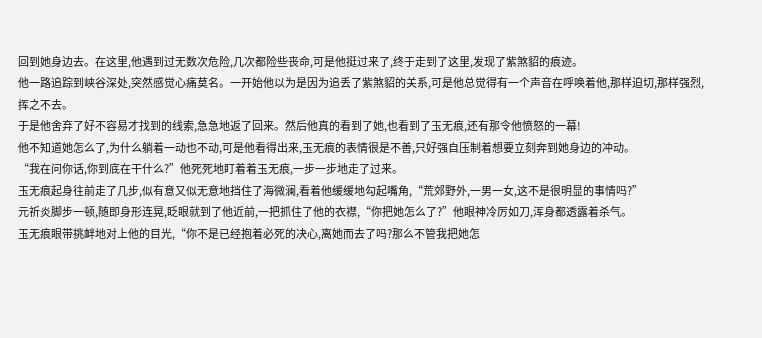回到她身边去。在这里,他遇到过无数次危险,几次都险些丧命,可是他挺过来了,终于走到了这里,发现了紫煞貂的痕迹。
他一路追踪到峡谷深处,突然感觉心痛莫名。一开始他以为是因为追丢了紫煞貂的关系,可是他总觉得有一个声音在呼唤着他,那样迫切,那样强烈,挥之不去。
于是他舍弃了好不容易才找到的线索,急急地返了回来。然后他真的看到了她,也看到了玉无痕,还有那令他愤怒的一幕!
他不知道她怎么了,为什么躺着一动也不动,可是他看得出来,玉无痕的表情很是不善,只好强自压制着想要立刻奔到她身边的冲动。
“我在问你话,你到底在干什么?”他死死地盯着着玉无痕,一步一步地走了过来。
玉无痕起身往前走了几步,似有意又似无意地挡住了海微澜,看着他缓缓地勾起嘴角,“荒郊野外,一男一女,这不是很明显的事情吗?”
元祈炎脚步一顿,随即身形连晃,眨眼就到了他近前,一把抓住了他的衣襟,“你把她怎么了?”他眼神冷厉如刀,浑身都透露着杀气。
玉无痕眼带挑衅地对上他的目光,“你不是已经抱着必死的决心,离她而去了吗?那么不管我把她怎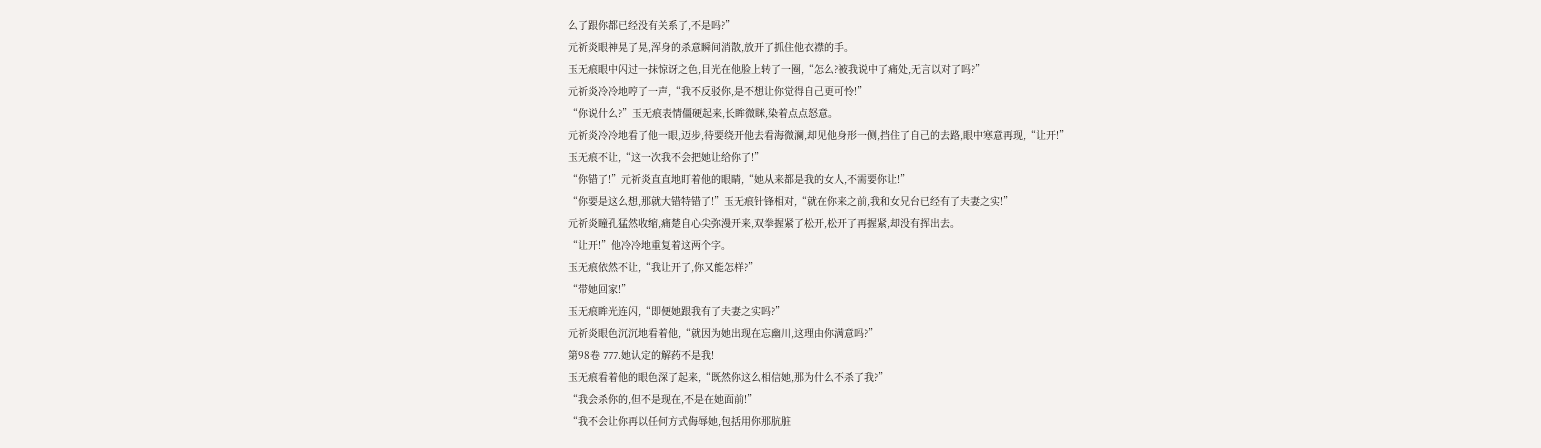么了跟你都已经没有关系了,不是吗?”
元祈炎眼神晃了晃,浑身的杀意瞬间消散,放开了抓住他衣襟的手。
玉无痕眼中闪过一抹惊讶之色,目光在他脸上转了一圈,“怎么?被我说中了痛处,无言以对了吗?”
元祈炎冷冷地哼了一声,“我不反驳你,是不想让你觉得自己更可怜!”
“你说什么?”玉无痕表情僵硬起来,长眸微眯,染着点点怒意。
元祈炎冷冷地看了他一眼,迈步,待要绕开他去看海微澜,却见他身形一侧,挡住了自己的去路,眼中寒意再现,“让开!”
玉无痕不让,“这一次我不会把她让给你了!”
“你错了!”元祈炎直直地盯着他的眼睛,“她从来都是我的女人,不需要你让!”
“你要是这么想,那就大错特错了!”玉无痕针锋相对,“就在你来之前,我和女兄台已经有了夫妻之实!”
元祈炎瞳孔猛然收缩,痛楚自心尖弥漫开来,双拳握紧了松开,松开了再握紧,却没有挥出去。
“让开!”他冷冷地重复着这两个字。
玉无痕依然不让,“我让开了,你又能怎样?”
“带她回家!”
玉无痕眸光连闪,“即便她跟我有了夫妻之实吗?”
元祈炎眼色沉沉地看着他,“就因为她出现在忘幽川,这理由你满意吗?”
第98卷 777.她认定的解药不是我!
玉无痕看着他的眼色深了起来,“既然你这么相信她,那为什么不杀了我?”
“我会杀你的,但不是现在,不是在她面前!”
“我不会让你再以任何方式侮辱她,包括用你那肮脏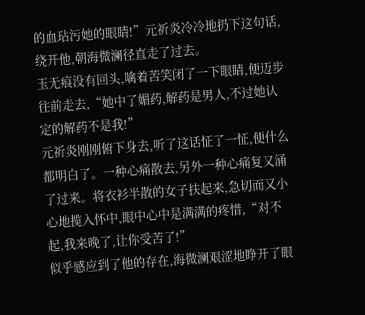的血玷污她的眼睛!”元祈炎冷冷地扔下这句话,绕开他,朝海微澜径直走了过去。
玉无痕没有回头,噙着苦笑闭了一下眼睛,便迈步往前走去,“她中了媚药,解药是男人,不过她认定的解药不是我!”
元祈炎刚刚俯下身去,听了这话怔了一怔,便什么都明白了。一种心痛散去,另外一种心痛复又涌了过来。将衣衫半散的女子扶起来,急切而又小心地揽入怀中,眼中心中是满满的疼惜,“对不起,我来晚了,让你受苦了!”
似乎感应到了他的存在,海微澜艰涩地睁开了眼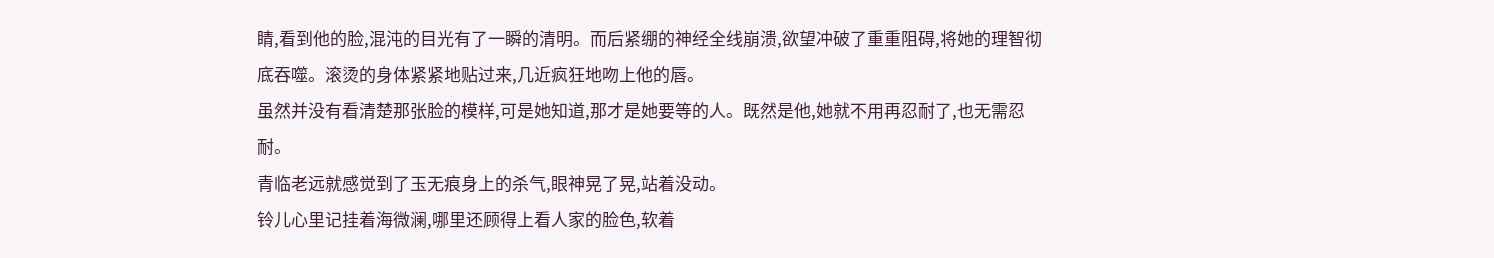睛,看到他的脸,混沌的目光有了一瞬的清明。而后紧绷的神经全线崩溃,欲望冲破了重重阻碍,将她的理智彻底吞噬。滚烫的身体紧紧地贴过来,几近疯狂地吻上他的唇。
虽然并没有看清楚那张脸的模样,可是她知道,那才是她要等的人。既然是他,她就不用再忍耐了,也无需忍耐。
青临老远就感觉到了玉无痕身上的杀气,眼神晃了晃,站着没动。
铃儿心里记挂着海微澜,哪里还顾得上看人家的脸色,软着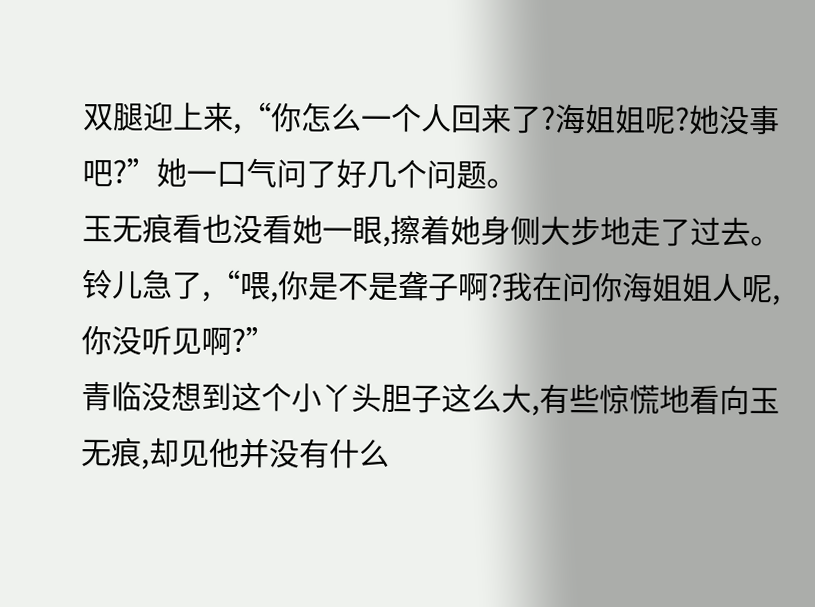双腿迎上来,“你怎么一个人回来了?海姐姐呢?她没事吧?”她一口气问了好几个问题。
玉无痕看也没看她一眼,擦着她身侧大步地走了过去。
铃儿急了,“喂,你是不是聋子啊?我在问你海姐姐人呢,你没听见啊?”
青临没想到这个小丫头胆子这么大,有些惊慌地看向玉无痕,却见他并没有什么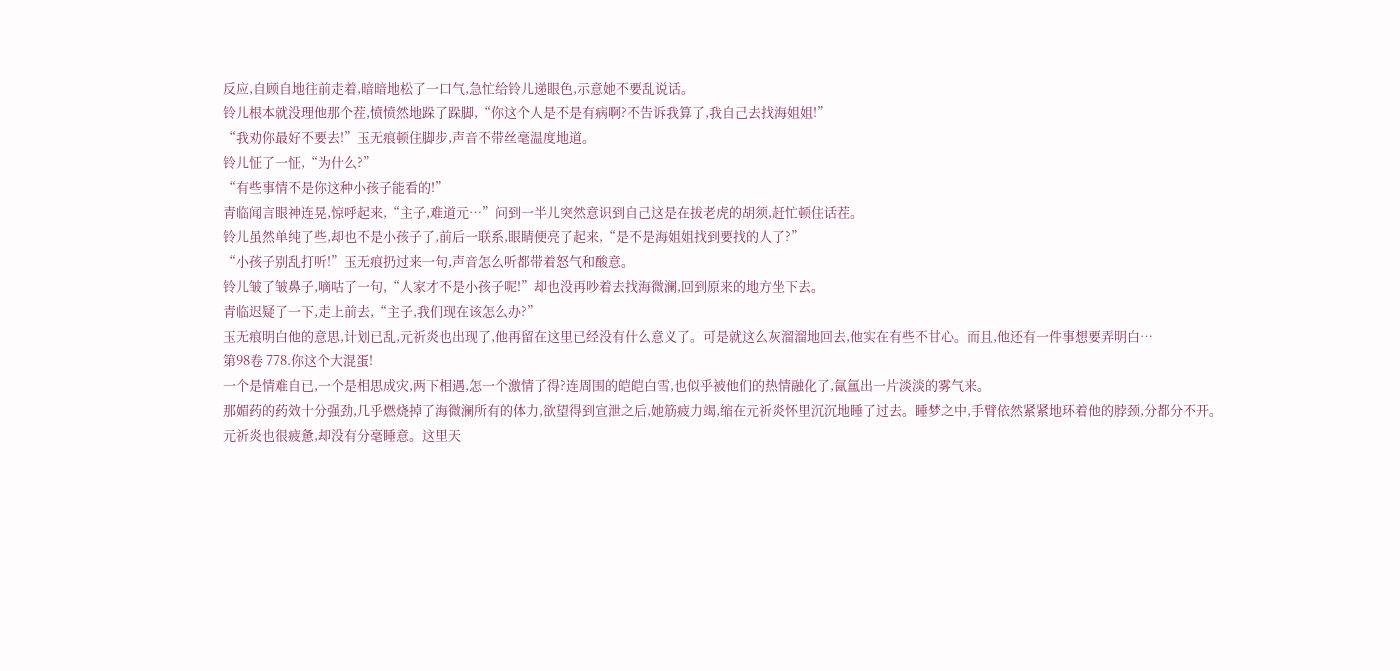反应,自顾自地往前走着,暗暗地松了一口气,急忙给铃儿递眼色,示意她不要乱说话。
铃儿根本就没理他那个茬,愤愤然地跺了跺脚,“你这个人是不是有病啊?不告诉我算了,我自己去找海姐姐!”
“我劝你最好不要去!”玉无痕顿住脚步,声音不带丝毫温度地道。
铃儿怔了一怔,“为什么?”
“有些事情不是你这种小孩子能看的!”
青临闻言眼神连晃,惊呼起来,“主子,难道元…”问到一半儿突然意识到自己这是在拔老虎的胡须,赶忙顿住话茬。
铃儿虽然单纯了些,却也不是小孩子了,前后一联系,眼睛便亮了起来,“是不是海姐姐找到要找的人了?”
“小孩子别乱打听!”玉无痕扔过来一句,声音怎么听都带着怒气和酸意。
铃儿皱了皱鼻子,嘀咕了一句,“人家才不是小孩子呢!”却也没再吵着去找海微澜,回到原来的地方坐下去。
青临迟疑了一下,走上前去,“主子,我们现在该怎么办?”
玉无痕明白他的意思,计划已乱,元祈炎也出现了,他再留在这里已经没有什么意义了。可是就这么灰溜溜地回去,他实在有些不甘心。而且,他还有一件事想要弄明白…
第98卷 778.你这个大混蛋!
一个是情难自已,一个是相思成灾,两下相遇,怎一个激情了得?连周围的皑皑白雪,也似乎被他们的热情融化了,氤氲出一片淡淡的雾气来。
那媚药的药效十分强劲,几乎燃烧掉了海微澜所有的体力,欲望得到宣泄之后,她筋疲力竭,缩在元祈炎怀里沉沉地睡了过去。睡梦之中,手臂依然紧紧地环着他的脖颈,分都分不开。
元祈炎也很疲惫,却没有分毫睡意。这里天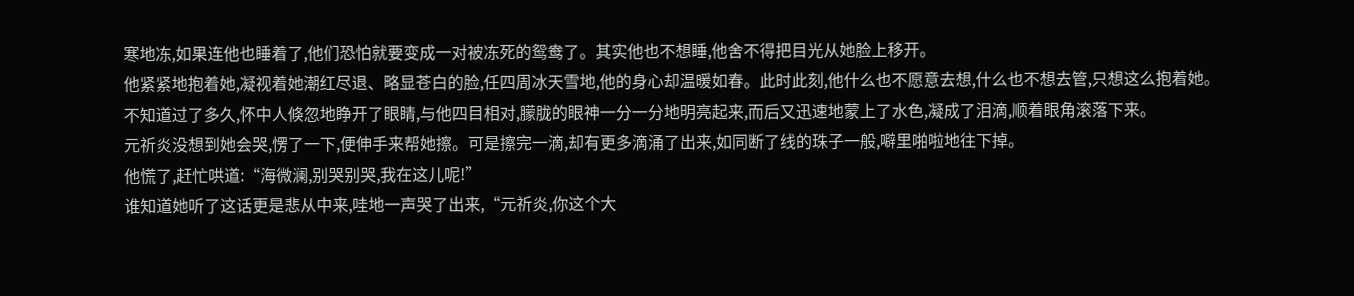寒地冻,如果连他也睡着了,他们恐怕就要变成一对被冻死的鸳鸯了。其实他也不想睡,他舍不得把目光从她脸上移开。
他紧紧地抱着她,凝视着她潮红尽退、略显苍白的脸,任四周冰天雪地,他的身心却温暖如春。此时此刻,他什么也不愿意去想,什么也不想去管,只想这么抱着她。
不知道过了多久,怀中人倏忽地睁开了眼睛,与他四目相对,朦胧的眼神一分一分地明亮起来,而后又迅速地蒙上了水色,凝成了泪滴,顺着眼角滚落下来。
元祈炎没想到她会哭,愣了一下,便伸手来帮她擦。可是擦完一滴,却有更多滴涌了出来,如同断了线的珠子一般,噼里啪啦地往下掉。
他慌了,赶忙哄道:“海微澜,别哭别哭,我在这儿呢!”
谁知道她听了这话更是悲从中来,哇地一声哭了出来,“元祈炎,你这个大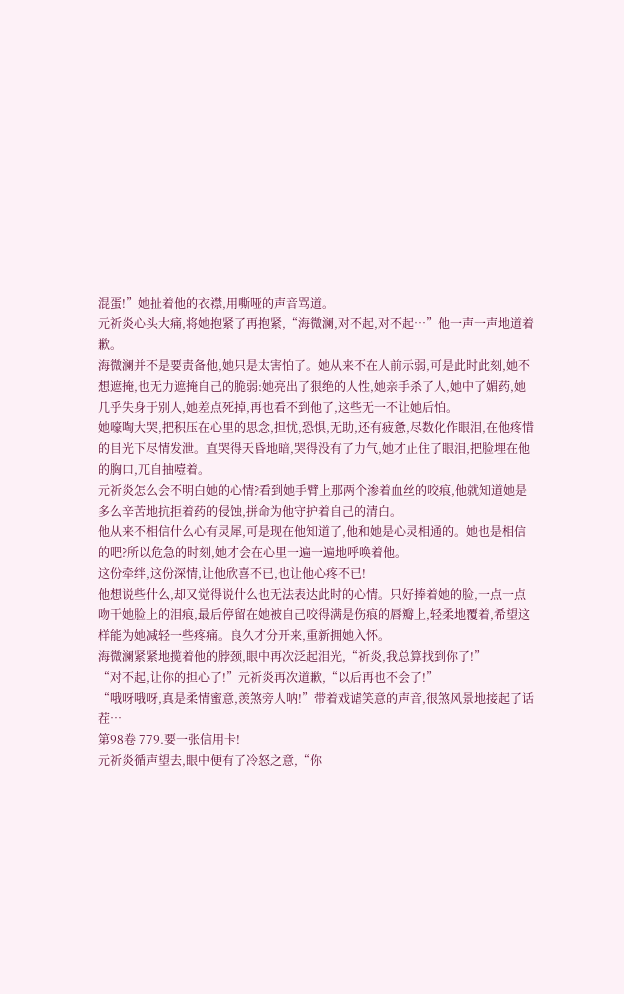混蛋!”她扯着他的衣襟,用嘶哑的声音骂道。
元祈炎心头大痛,将她抱紧了再抱紧,“海微澜,对不起,对不起…”他一声一声地道着歉。
海微澜并不是要责备他,她只是太害怕了。她从来不在人前示弱,可是此时此刻,她不想遮掩,也无力遮掩自己的脆弱:她亮出了狠绝的人性,她亲手杀了人,她中了媚药,她几乎失身于别人,她差点死掉,再也看不到他了,这些无一不让她后怕。
她嚎啕大哭,把积压在心里的思念,担忧,恐惧,无助,还有疲惫,尽数化作眼泪,在他疼惜的目光下尽情发泄。直哭得天昏地暗,哭得没有了力气,她才止住了眼泪,把脸埋在他的胸口,兀自抽噎着。
元祈炎怎么会不明白她的心情?看到她手臂上那两个渗着血丝的咬痕,他就知道她是多么辛苦地抗拒着药的侵蚀,拼命为他守护着自己的清白。
他从来不相信什么心有灵犀,可是现在他知道了,他和她是心灵相通的。她也是相信的吧?所以危急的时刻,她才会在心里一遍一遍地呼唤着他。
这份牵绊,这份深情,让他欣喜不已,也让他心疼不已!
他想说些什么,却又觉得说什么也无法表达此时的心情。只好捧着她的脸,一点一点吻干她脸上的泪痕,最后停留在她被自己咬得满是伤痕的唇瓣上,轻柔地覆着,希望这样能为她减轻一些疼痛。良久才分开来,重新拥她入怀。
海微澜紧紧地揽着他的脖颈,眼中再次泛起泪光,“祈炎,我总算找到你了!”
“对不起,让你的担心了!”元祈炎再次道歉,“以后再也不会了!”
“哦呀哦呀,真是柔情蜜意,羡煞旁人呐!”带着戏谑笑意的声音,很煞风景地接起了话茬…
第98卷 779.要一张信用卡!
元祈炎循声望去,眼中便有了冷怒之意,“你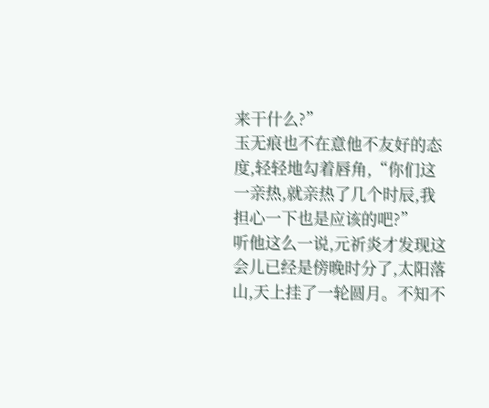来干什么?”
玉无痕也不在意他不友好的态度,轻轻地勾着唇角,“你们这一亲热,就亲热了几个时辰,我担心一下也是应该的吧?”
听他这么一说,元祈炎才发现这会儿已经是傍晚时分了,太阳落山,天上挂了一轮圆月。不知不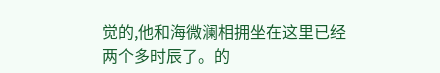觉的,他和海微澜相拥坐在这里已经两个多时辰了。的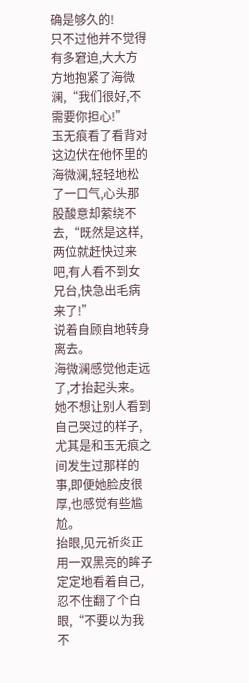确是够久的!
只不过他并不觉得有多窘迫,大大方方地抱紧了海微澜,“我们很好,不需要你担心!”
玉无痕看了看背对这边伏在他怀里的海微澜,轻轻地松了一口气,心头那股酸意却萦绕不去,“既然是这样,两位就赶快过来吧,有人看不到女兄台,快急出毛病来了!”
说着自顾自地转身离去。
海微澜感觉他走远了,才抬起头来。她不想让别人看到自己哭过的样子,尤其是和玉无痕之间发生过那样的事,即便她脸皮很厚,也感觉有些尴尬。
抬眼,见元祈炎正用一双黑亮的眸子定定地看着自己,忍不住翻了个白眼,“不要以为我不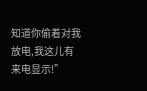知道你偷着对我放电,我这儿有来电显示!”